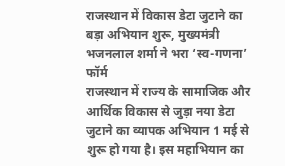राजस्थान में विकास डेटा जुटाने का बड़ा अभियान शुरू, मुख्यमंत्री भजनलाल शर्मा ने भरा ‘स्व-गणना’ फॉर्म
राजस्थान में राज्य के सामाजिक और आर्थिक विकास से जुड़ा नया डेटा जुटाने का व्यापक अभियान 1 मई से शुरू हो गया है। इस महाभियान का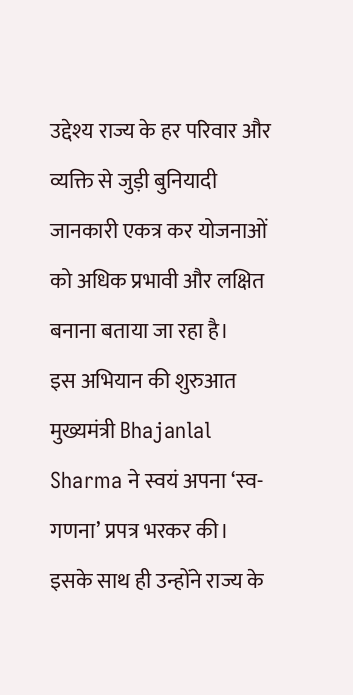उद्देश्य राज्य के हर परिवार और व्यक्ति से जुड़ी बुनियादी जानकारी एकत्र कर योजनाओं को अधिक प्रभावी और लक्षित बनाना बताया जा रहा है।
इस अभियान की शुरुआत मुख्यमंत्री Bhajanlal Sharma ने स्वयं अपना ‘स्व-गणना’ प्रपत्र भरकर की। इसके साथ ही उन्होंने राज्य के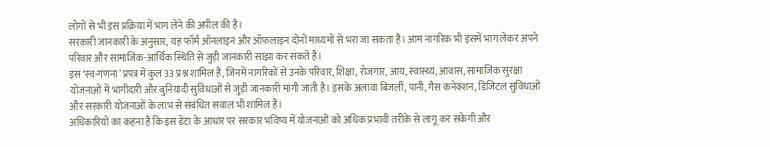लोगों से भी इस प्रक्रिया में भाग लेने की अपील की है।
सरकारी जानकारी के अनुसार, यह फॉर्म ऑनलाइन और ऑफलाइन दोनों माध्यमों से भरा जा सकता है। आम नागरिक भी इसमें भाग लेकर अपने परिवार और सामाजिक-आर्थिक स्थिति से जुड़ी जानकारी साझा कर सकते हैं।
इस ‘स्व-गणना’ प्रपत्र में कुल 33 प्रश्न शामिल हैं, जिनमें नागरिकों से उनके परिवार, शिक्षा, रोजगार, आय, स्वास्थ्य, आवास, सामाजिक सुरक्षा योजनाओं में भागीदारी और बुनियादी सुविधाओं से जुड़ी जानकारी मांगी जाती है। इसके अलावा बिजली, पानी, गैस कनेक्शन, डिजिटल सुविधाओं और सरकारी योजनाओं के लाभ से संबंधित सवाल भी शामिल हैं।
अधिकारियों का कहना है कि इस डेटा के आधार पर सरकार भविष्य में योजनाओं को अधिक प्रभावी तरीके से लागू कर सकेगी और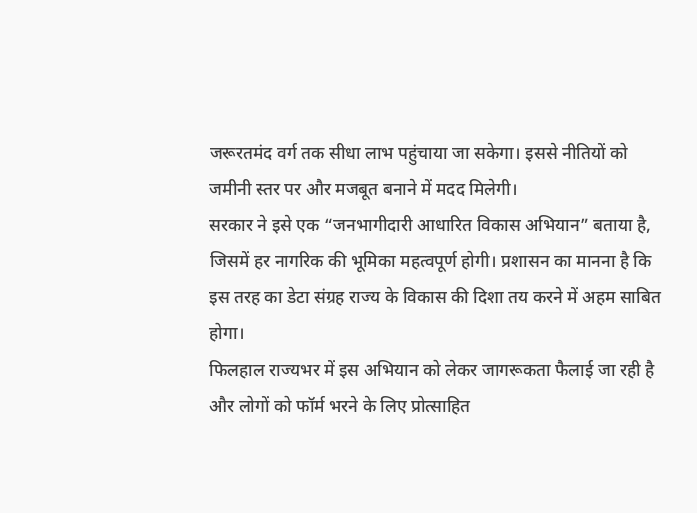जरूरतमंद वर्ग तक सीधा लाभ पहुंचाया जा सकेगा। इससे नीतियों को जमीनी स्तर पर और मजबूत बनाने में मदद मिलेगी।
सरकार ने इसे एक “जनभागीदारी आधारित विकास अभियान” बताया है, जिसमें हर नागरिक की भूमिका महत्वपूर्ण होगी। प्रशासन का मानना है कि इस तरह का डेटा संग्रह राज्य के विकास की दिशा तय करने में अहम साबित होगा।
फिलहाल राज्यभर में इस अभियान को लेकर जागरूकता फैलाई जा रही है और लोगों को फॉर्म भरने के लिए प्रोत्साहित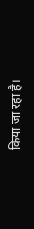किया जा रहा है।